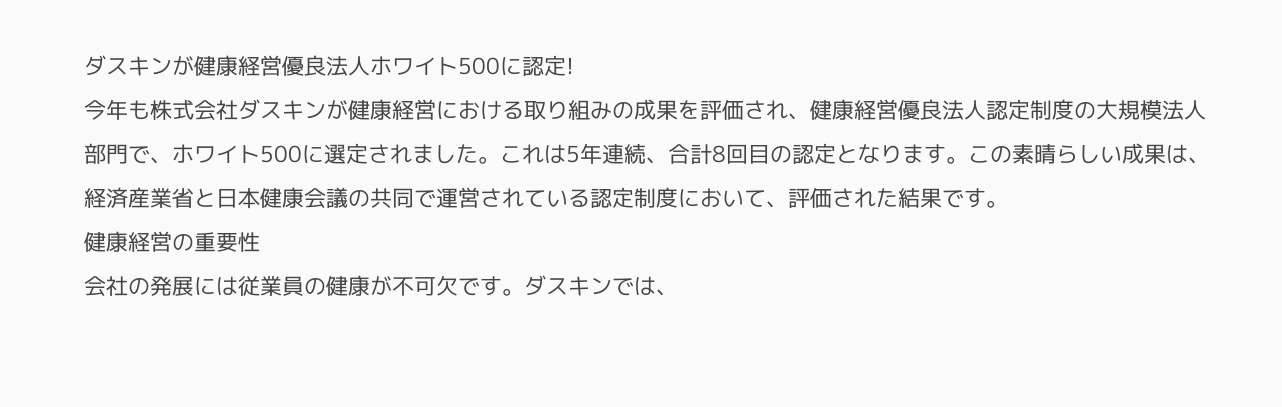ダスキンが健康経営優良法人ホワイト500に認定!
今年も株式会社ダスキンが健康経営における取り組みの成果を評価され、健康経営優良法人認定制度の大規模法人部門で、ホワイト500に選定されました。これは5年連続、合計8回目の認定となります。この素晴らしい成果は、経済産業省と日本健康会議の共同で運営されている認定制度において、評価された結果です。
健康経営の重要性
会社の発展には従業員の健康が不可欠です。ダスキンでは、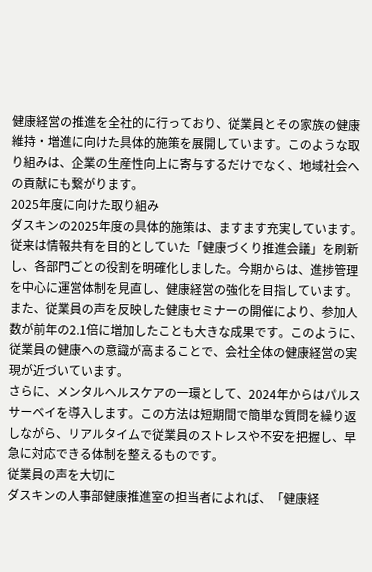健康経営の推進を全社的に行っており、従業員とその家族の健康維持・増進に向けた具体的施策を展開しています。このような取り組みは、企業の生産性向上に寄与するだけでなく、地域社会への貢献にも繋がります。
2025年度に向けた取り組み
ダスキンの2025年度の具体的施策は、ますます充実しています。従来は情報共有を目的としていた「健康づくり推進会議」を刷新し、各部門ごとの役割を明確化しました。今期からは、進捗管理を中心に運営体制を見直し、健康経営の強化を目指しています。
また、従業員の声を反映した健康セミナーの開催により、参加人数が前年の2.1倍に増加したことも大きな成果です。このように、従業員の健康への意識が高まることで、会社全体の健康経営の実現が近づいています。
さらに、メンタルヘルスケアの一環として、2024年からはパルスサーベイを導入します。この方法は短期間で簡単な質問を繰り返しながら、リアルタイムで従業員のストレスや不安を把握し、早急に対応できる体制を整えるものです。
従業員の声を大切に
ダスキンの人事部健康推進室の担当者によれば、「健康経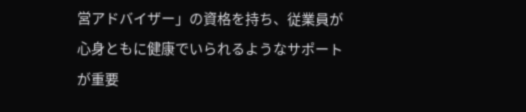営アドバイザー」の資格を持ち、従業員が心身ともに健康でいられるようなサポートが重要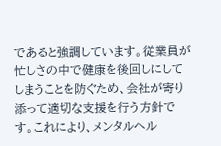であると強調しています。従業員が忙しさの中で健康を後回しにしてしまうことを防ぐため、会社が寄り添って適切な支援を行う方針です。これにより、メンタルヘル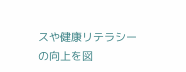スや健康リテラシーの向上を図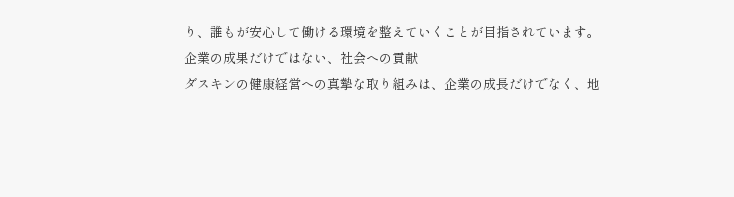り、誰もが安心して働ける環境を整えていくことが目指されています。
企業の成果だけではない、社会への貢献
ダスキンの健康経営への真摯な取り組みは、企業の成長だけでなく、地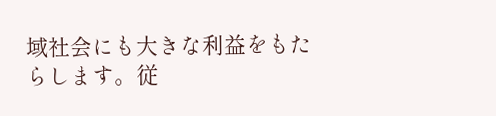域社会にも大きな利益をもたらします。従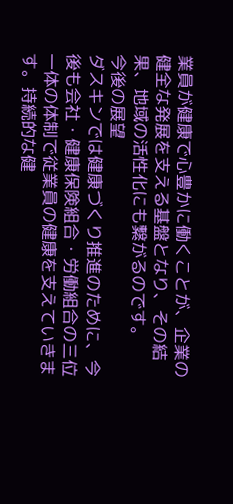業員が健康で心豊かに働くことが、企業の健全な発展を支える基盤となり、その結果、地域の活性化にも繋がるのです。
今後の展望
ダスキンでは健康づくり推進のために、今後も会社・健康保険組合・労働組合の三位一体の体制で従業員の健康を支えていきます。持続的な健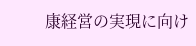康経営の実現に向け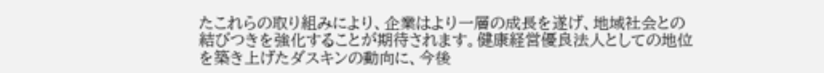たこれらの取り組みにより、企業はより一層の成長を遂げ、地域社会との結びつきを強化することが期待されます。健康経営優良法人としての地位を築き上げたダスキンの動向に、今後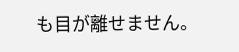も目が離せません。